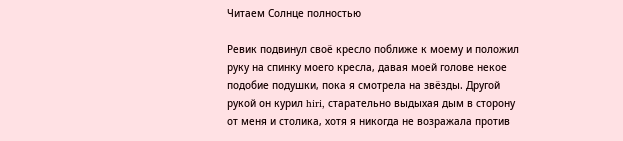Читаем Солнце полностью

Ревик подвинул своё кресло поближе к моему и положил руку на спинку моего кресла, давая моей голове некое подобие подушки, пока я смотрела на звёзды. Другой рукой он курил hiri, старательно выдыхая дым в сторону от меня и столика, хотя я никогда не возражала против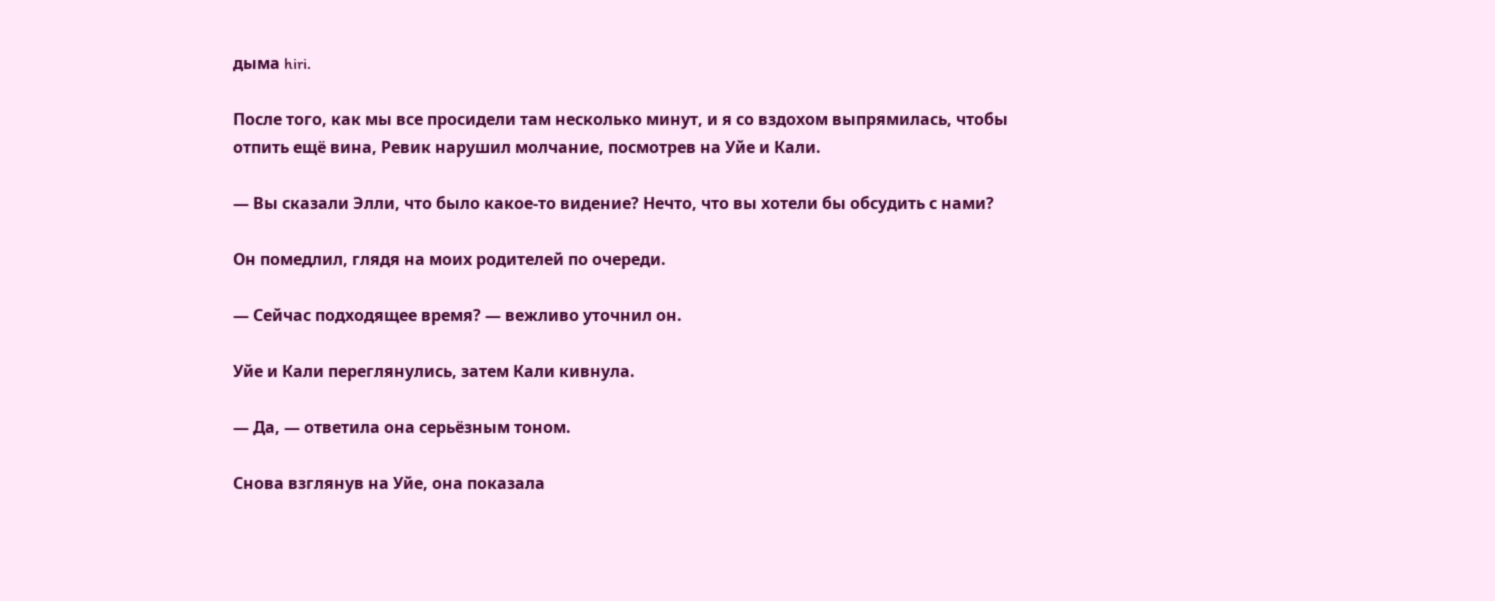дыма hiri.

После того, как мы все просидели там несколько минут, и я со вздохом выпрямилась, чтобы отпить ещё вина, Ревик нарушил молчание, посмотрев на Уйе и Кали.

— Вы сказали Элли, что было какое-то видение? Нечто, что вы хотели бы обсудить с нами?

Он помедлил, глядя на моих родителей по очереди.

— Сейчас подходящее время? — вежливо уточнил он.

Уйе и Кали переглянулись, затем Кали кивнула.

— Да, — ответила она серьёзным тоном.

Снова взглянув на Уйе, она показала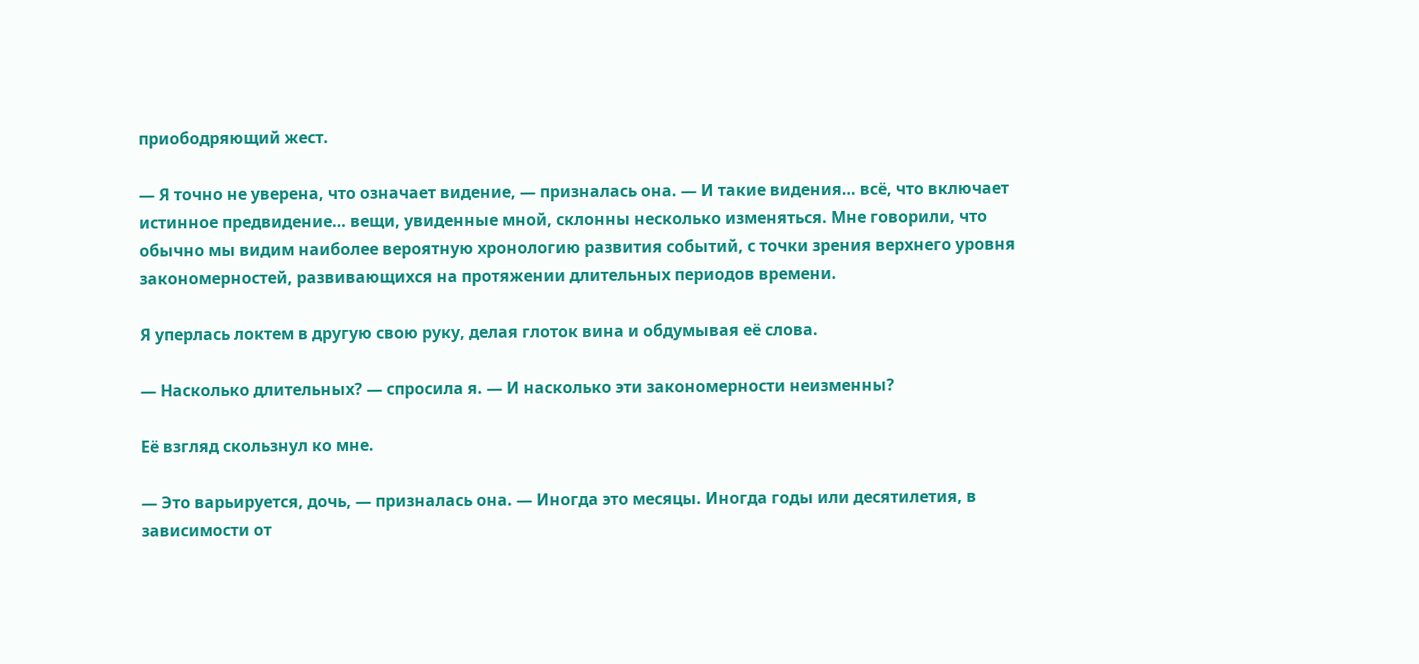приободряющий жест.

— Я точно не уверена, что означает видение, — призналась она. — И такие видения… всё, что включает истинное предвидение… вещи, увиденные мной, склонны несколько изменяться. Мне говорили, что обычно мы видим наиболее вероятную хронологию развития событий, с точки зрения верхнего уровня закономерностей, развивающихся на протяжении длительных периодов времени.

Я уперлась локтем в другую свою руку, делая глоток вина и обдумывая её слова.

— Насколько длительных? — спросила я. — И насколько эти закономерности неизменны?

Её взгляд скользнул ко мне.

— Это варьируется, дочь, — призналась она. — Иногда это месяцы. Иногда годы или десятилетия, в зависимости от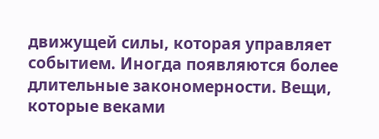движущей силы, которая управляет событием. Иногда появляются более длительные закономерности. Вещи, которые веками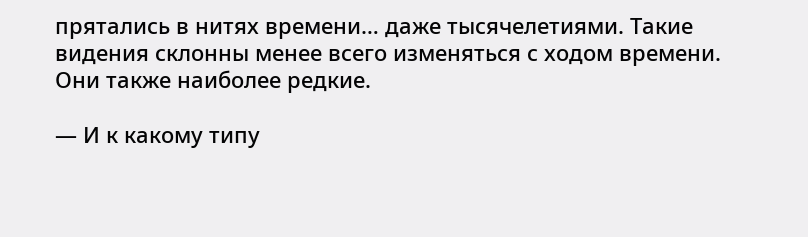прятались в нитях времени… даже тысячелетиями. Такие видения склонны менее всего изменяться с ходом времени. Они также наиболее редкие.

— И к какому типу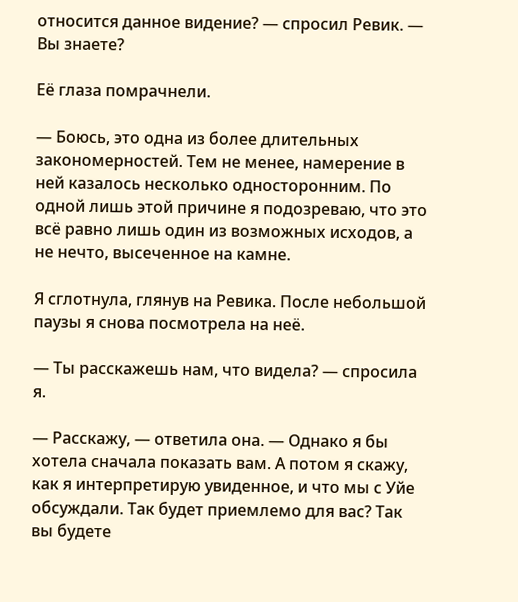относится данное видение? — спросил Ревик. — Вы знаете?

Её глаза помрачнели.

— Боюсь, это одна из более длительных закономерностей. Тем не менее, намерение в ней казалось несколько односторонним. По одной лишь этой причине я подозреваю, что это всё равно лишь один из возможных исходов, а не нечто, высеченное на камне.

Я сглотнула, глянув на Ревика. После небольшой паузы я снова посмотрела на неё.

— Ты расскажешь нам, что видела? — спросила я.

— Расскажу, — ответила она. — Однако я бы хотела сначала показать вам. А потом я скажу, как я интерпретирую увиденное, и что мы с Уйе обсуждали. Так будет приемлемо для вас? Так вы будете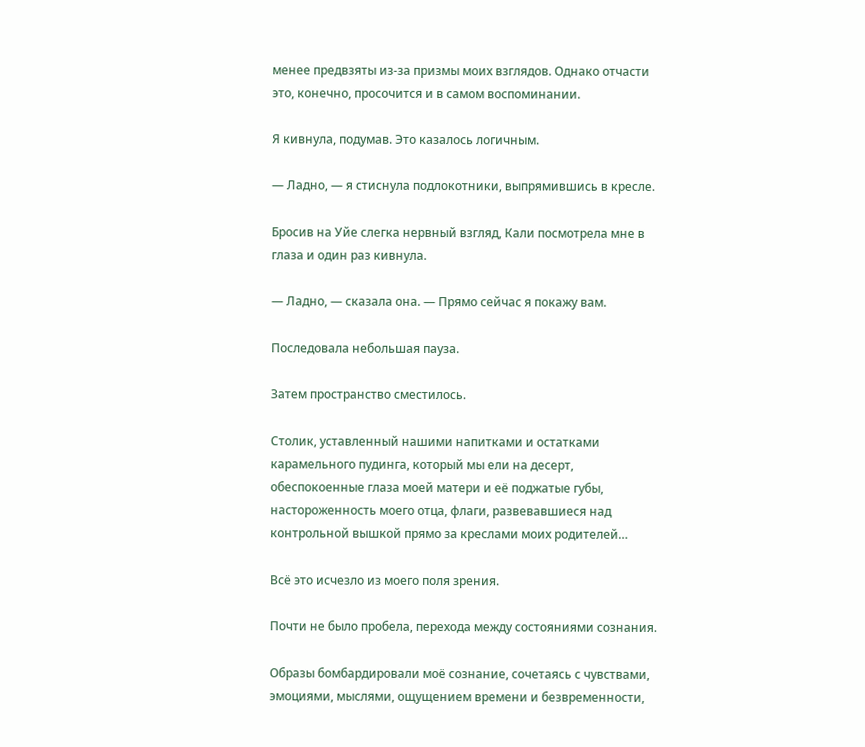менее предвзяты из-за призмы моих взглядов. Однако отчасти это, конечно, просочится и в самом воспоминании.

Я кивнула, подумав. Это казалось логичным.

— Ладно, — я стиснула подлокотники, выпрямившись в кресле.

Бросив на Уйе слегка нервный взгляд, Кали посмотрела мне в глаза и один раз кивнула.

— Ладно, — сказала она. — Прямо сейчас я покажу вам.

Последовала небольшая пауза.

Затем пространство сместилось.

Столик, уставленный нашими напитками и остатками карамельного пудинга, который мы ели на десерт, обеспокоенные глаза моей матери и её поджатые губы, настороженность моего отца, флаги, развевавшиеся над контрольной вышкой прямо за креслами моих родителей…

Всё это исчезло из моего поля зрения.

Почти не было пробела, перехода между состояниями сознания.

Образы бомбардировали моё сознание, сочетаясь с чувствами, эмоциями, мыслями, ощущением времени и безвременности,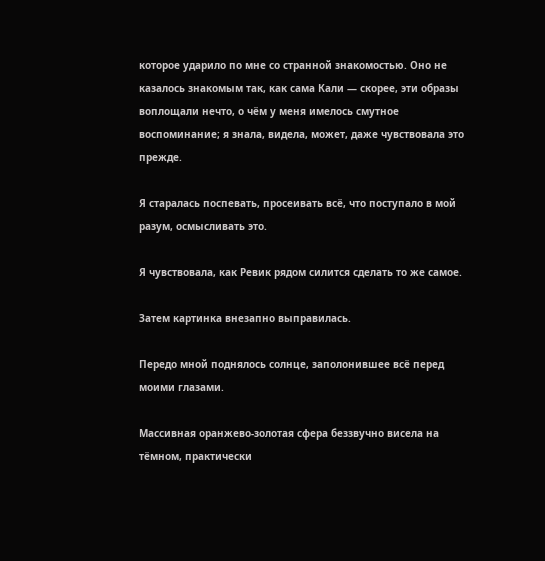которое ударило по мне со странной знакомостью. Оно не казалось знакомым так, как сама Кали — скорее, эти образы воплощали нечто, о чём у меня имелось смутное воспоминание; я знала, видела, может, даже чувствовала это прежде.

Я старалась поспевать, просеивать всё, что поступало в мой разум, осмысливать это.

Я чувствовала, как Ревик рядом силится сделать то же самое.

Затем картинка внезапно выправилась.

Передо мной поднялось солнце, заполонившее всё перед моими глазами.

Массивная оранжево-золотая сфера беззвучно висела на тёмном, практически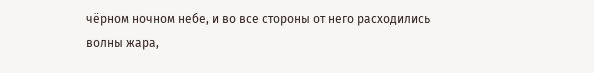чёрном ночном небе, и во все стороны от него расходились волны жара,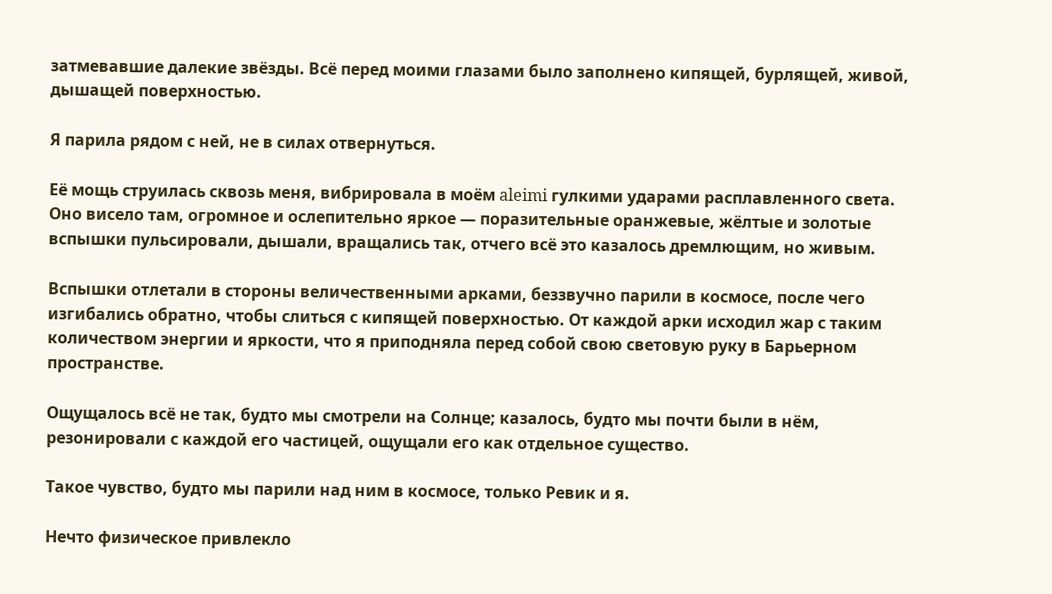затмевавшие далекие звёзды. Всё перед моими глазами было заполнено кипящей, бурлящей, живой, дышащей поверхностью.

Я парила рядом с ней, не в силах отвернуться.

Её мощь струилась сквозь меня, вибрировала в моём aleimi гулкими ударами расплавленного света. Оно висело там, огромное и ослепительно яркое — поразительные оранжевые, жёлтые и золотые вспышки пульсировали, дышали, вращались так, отчего всё это казалось дремлющим, но живым.

Вспышки отлетали в стороны величественными арками, беззвучно парили в космосе, после чего изгибались обратно, чтобы слиться с кипящей поверхностью. От каждой арки исходил жар с таким количеством энергии и яркости, что я приподняла перед собой свою световую руку в Барьерном пространстве.

Ощущалось всё не так, будто мы смотрели на Солнце; казалось, будто мы почти были в нём, резонировали с каждой его частицей, ощущали его как отдельное существо.

Такое чувство, будто мы парили над ним в космосе, только Ревик и я.

Нечто физическое привлекло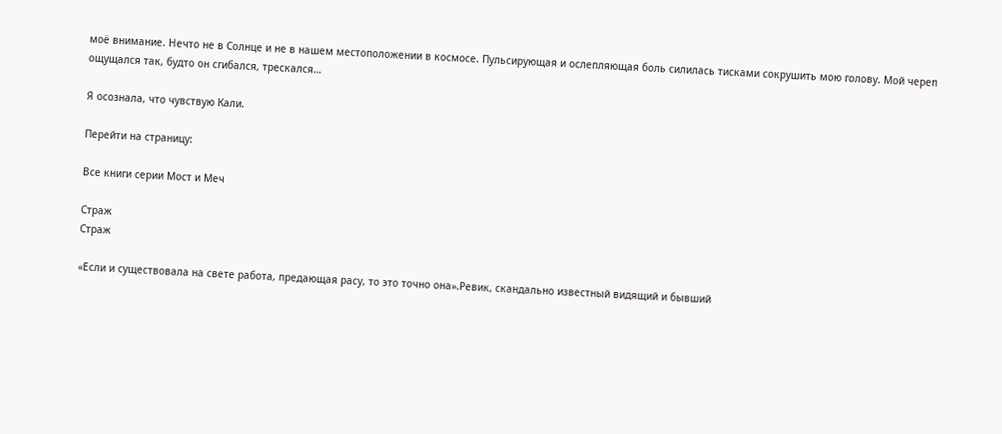моё внимание. Нечто не в Солнце и не в нашем местоположении в космосе. Пульсирующая и ослепляющая боль силилась тисками сокрушить мою голову. Мой череп ощущался так, будто он сгибался, трескался…

Я осознала, что чувствую Кали.

Перейти на страницу:

Все книги серии Мост и Меч

Страж
Страж

«Если и существовала на свете работа, предающая расу, то это точно она».Ревик, скандально известный видящий и бывший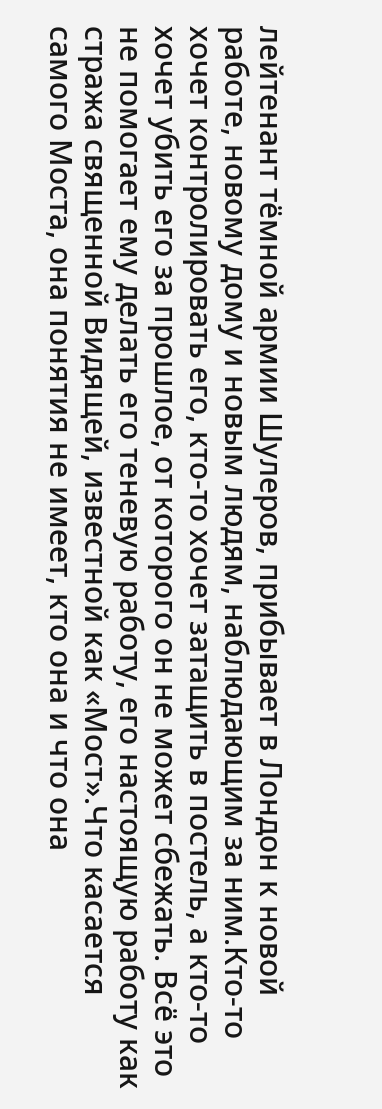лейтенант тёмной армии Шулеров, прибывает в Лондон к новой работе, новому дому и новым людям, наблюдающим за ним.Кто-то хочет контролировать его, кто-то хочет затащить в постель, а кто-то хочет убить его за прошлое, от которого он не может сбежать. Всё это не помогает ему делать его теневую работу, его настоящую работу как стража священной Видящей, известной как «Мост».Что касается самого Моста, она понятия не имеет, кто она и что она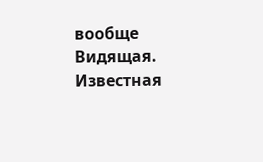вообще Видящая. Известная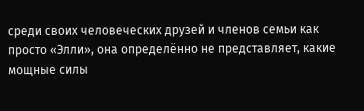среди своих человеческих друзей и членов семьи как просто «Элли», она определённо не представляет, какие мощные силы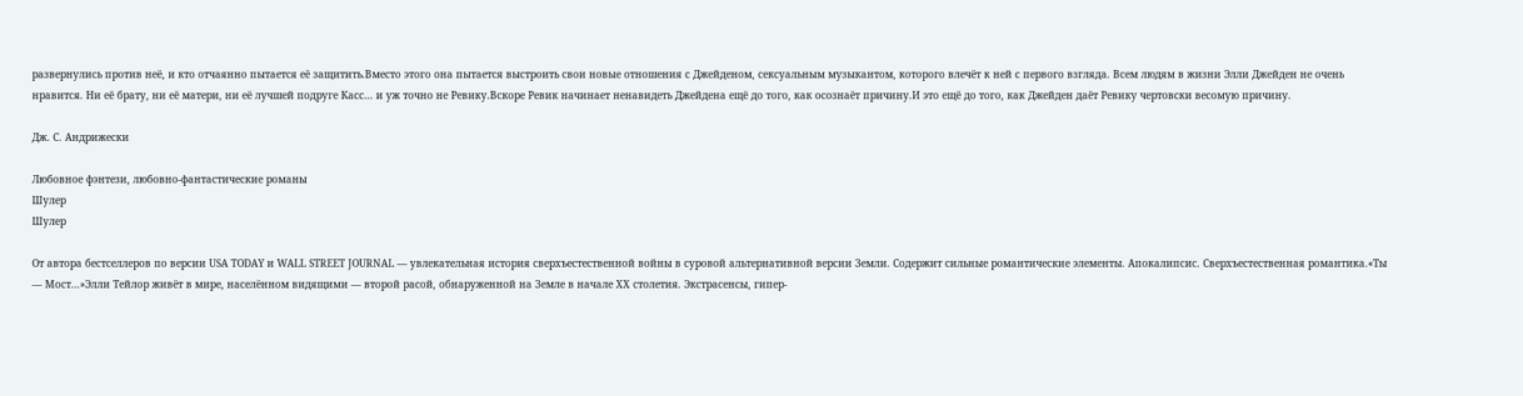развернулись против неё, и кто отчаянно пытается её защитить.Вместо этого она пытается выстроить свои новые отношения с Джейденом, сексуальным музыкантом, которого влечёт к ней с первого взгляда. Всем людям в жизни Элли Джейден не очень нравится. Ни её брату, ни её матери, ни её лучшей подруге Касс… и уж точно не Ревику.Вскоре Ревик начинает ненавидеть Джейдена ещё до того, как осознаёт причину.И это ещё до того, как Джейден даёт Ревику чертовски весомую причину.

Дж. С. Андрижески

Любовное фэнтези, любовно-фантастические романы
Шулер
Шулер

От автора бестселлеров по версии USA TODAY и WALL STREET JOURNAL — увлекательная история сверхъестественной войны в суровой альтернативной версии Земли. Содержит сильные романтические элементы. Апокалипсис. Сверхъестественная романтика.«Ты — Мост…»Элли Тейлор живёт в мире, населённом видящими — второй расой, обнаруженной на Земле в начале XX столетия. Экстрасенсы, гипер-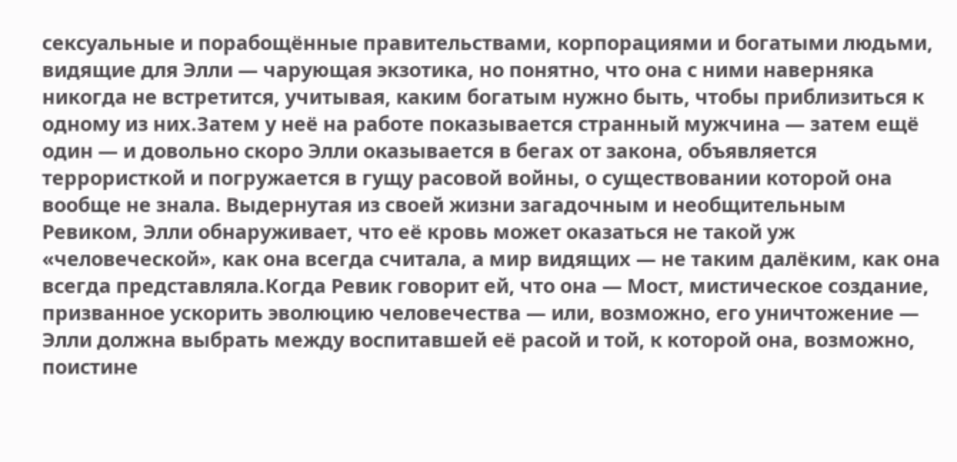сексуальные и порабощённые правительствами, корпорациями и богатыми людьми, видящие для Элли — чарующая экзотика, но понятно, что она с ними наверняка никогда не встретится, учитывая, каким богатым нужно быть, чтобы приблизиться к одному из них.Затем у неё на работе показывается странный мужчина — затем ещё один — и довольно скоро Элли оказывается в бегах от закона, объявляется террористкой и погружается в гущу расовой войны, о существовании которой она вообще не знала. Выдернутая из своей жизни загадочным и необщительным Ревиком, Элли обнаруживает, что её кровь может оказаться не такой уж «человеческой», как она всегда считала, а мир видящих — не таким далёким, как она всегда представляла.Когда Ревик говорит ей, что она — Мост, мистическое создание, призванное ускорить эволюцию человечества — или, возможно, его уничтожение — Элли должна выбрать между воспитавшей её расой и той, к которой она, возможно, поистине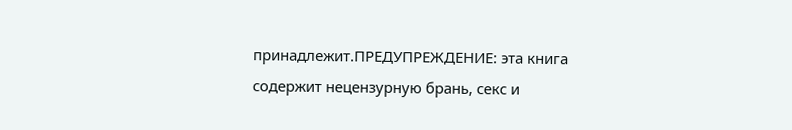принадлежит.ПРЕДУПРЕЖДЕНИЕ: эта книга содержит нецензурную брань, секс и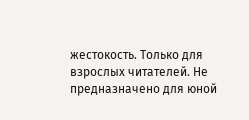жестокость. Только для взрослых читателей. Не предназначено для юной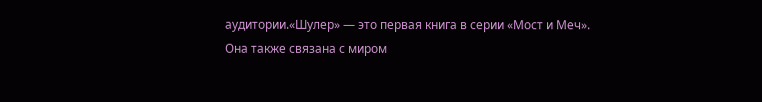аудитории.«Шулер» — это первая книга в серии «Мост и Меч». Она также связана с миром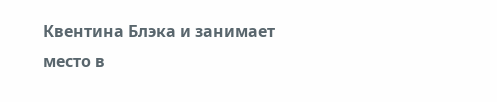Квентина Блэка и занимает место в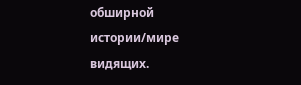обширной истории/мире видящих.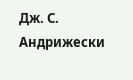Дж. С. Андрижески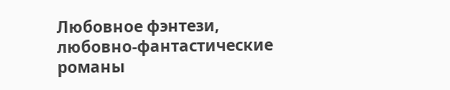Любовное фэнтези, любовно-фантастические романы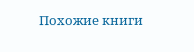Похожие книги